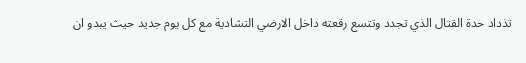تذداد حدة القتال الذي تجدد وتتسع رقعته داخل الارضي التشادية مع كل يوم جديد حيث يبدو ان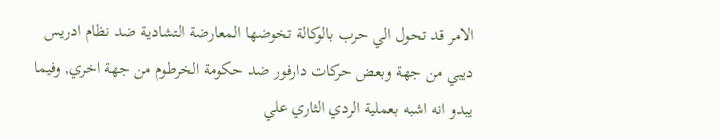الامر قد تحول الي حرب بالوكالة تخوضها المعارضة التشادية ضد نظام ادريس ديبي من جهة وبعض حركات دارفور ضد حكومة الخرطوم من جهة اخري, وفيما يبدو انه اشبه بعملية الردي الثاري علي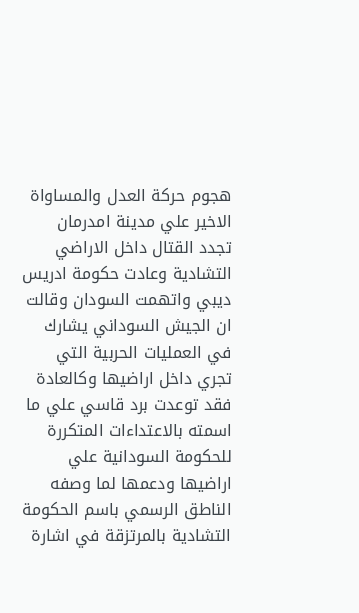هجوم حركة العدل والمساواة الاخير علي مدينة امدرمان تجدد القتال داخل الاراضي التشادية وعادت حكومة ادريس ديبي واتهمت السودان وقالت ان الجيش السوداني يشارك في العمليات الحربية التي تجري داخل اراضيها وكالعادة فقد توعدت برد قاسي علي ما اسمته بالاعتداءات المتكررة للحكومة السودانية علي اراضيها ودعمها لما وصفه الناطق الرسمي باسم الحكومة التشادية بالمرتزقة في اشارة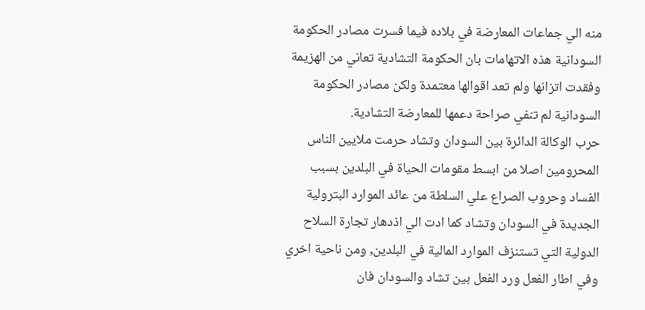منه الي جماعات المعارضة في بلاده فيما فسرت مصادر الحكومة السودانية هذه الاتهامات بان الحكومة التشادية تعاني من الهزيمة وفقدت اتزانها ولم تعد اقوالها معتمدة ولكن مصادر الحكومة السودانية لم تنفي صراحة دعمها للمعارضة التشادية.
حرب الوكالة الدائرة بين السودان وتشاد حرمت ملايين الناس المحرومين اصلا من ابسط مقومات الحياة في البلدين بسبب الفساد وحروب الصراع علي السلطة من عائد الموارد البترولية الجديدة في السودان وتشاد كما ادت الي اذدهار تجارة السلاح الدولية التي تستنزف الموارد المالية في البلدين, ومن ناحية اخري وفي اطار الفعل ورد الفعل بين تشاد والسودان فان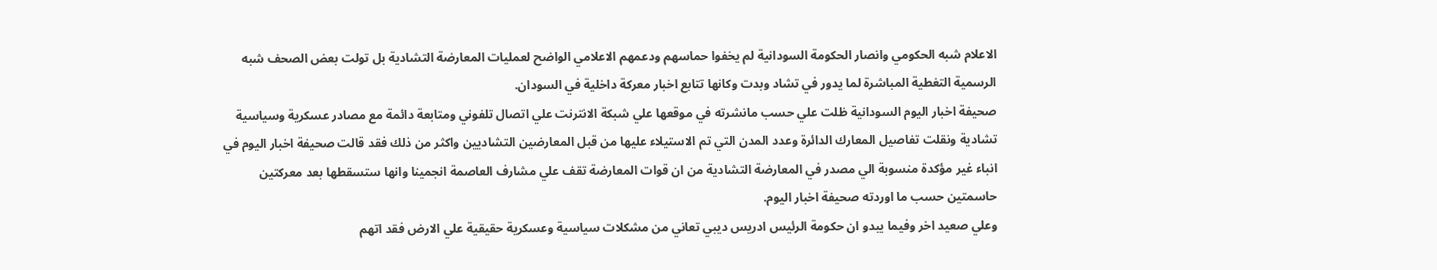الاعلام شبه الحكومي وانصار الحكومة السودانية لم يخفوا حماسهم ودعمهم الاعلامي الواضح لعمليات المعارضة التشادية بل تولت بعض الصحف شبه الرسمية التغطية المباشرة لما يدور في تشاد وبدت وكانها تتابع اخبار معركة داخلية في السودان.
صحيفة اخبار اليوم السودانية ظلت علي حسب مانشرته في موقعها علي شبكة الانترنت علي اتصال تلفوني ومتابعة دائمة مع مصادر عسكرية وسياسية تشادية ونقلت تفاصيل المعارك الدائرة وعدد المدن التي تم الاستيلاء عليها من قبل المعارضين التشاديين واكثر من ذلك فقد قالت صحيفة اخبار اليوم في انباء غير مؤكدة منسوبة الي مصدر في المعارضة التشادية من ان قوات المعارضة تقف علي مشارف العاصمة انجمينا وانها ستسقطها بعد معركتين حاسمتين حسب ما اوردته صحيفة اخبار اليوم.
وعلي صعيد اخر وفيما يبدو ان حكومة الرئيس ادريس ديبي تعاني من مشكلات سياسية وعسكرية حقيقية علي الارض فقد اتهم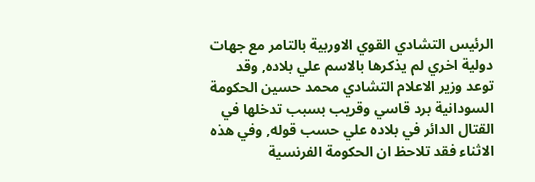الرئيس التشادي القوي الاوربية بالتامر مع جهات دولية اخري لم يذكرها بالاسم علي بلاده, وقد توعد وزير الاعلام التشادي محمد حسين الحكومة السودانية برد قاسي وقريب بسبب تدخلها في القتال الدائر في بلاده علي حسب قوله, وفي هذه الاثناء فقد تلاحظ ان الحكومة الفرنسية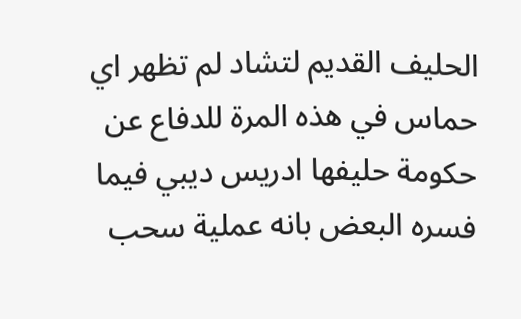الحليف القديم لتشاد لم تظهر اي حماس في هذه المرة للدفاع عن حكومة حليفها ادريس ديبي فيما فسره البعض بانه عملية سحب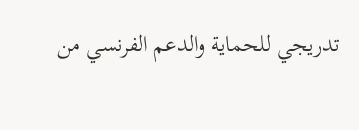تدريجي للحماية والدعم الفرنسي من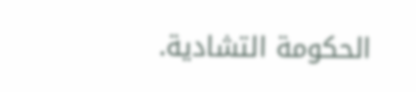الحكومة التشادية.